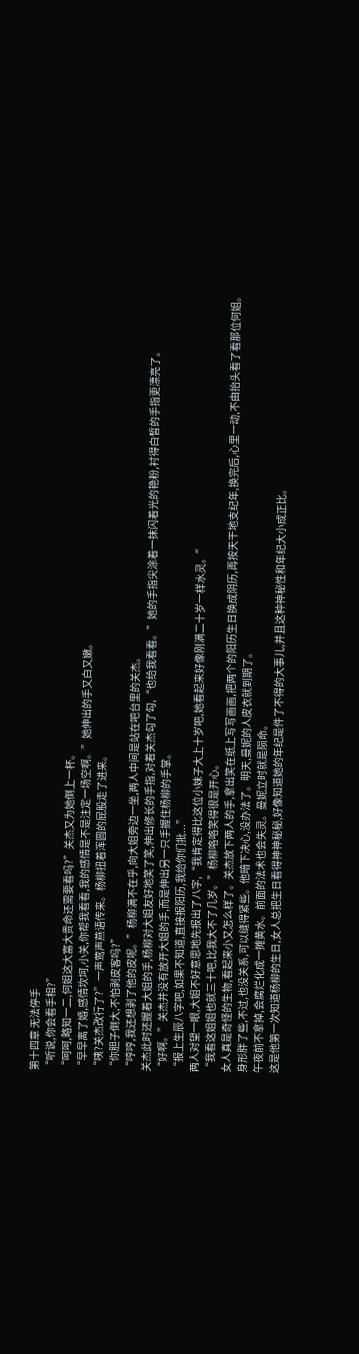第十四章 无法停手
“听说,你会看手相?”
“呵呵,略知一二,何姐这大富大贵命还需要看吗?”关杰又为她倒上一杯。
“早早离了婚,感情坎坷,小关,你帮我看看,我的感情是不是注定一场空啊。”她伸出的手又白又嫩。
“咦?关杰改行了?”一声莺声燕语传来。杨柳扭着浑圆的屁股走了进来。
“你胆子倒大,不怕剥皮客吗?”
“哼哼,我还想剥了他的皮呢。”杨柳满不在乎,向大姐旁边一坐,两人中间是站在吧台里的关杰。
关杰此时还握着大姐的手,杨柳对大姐友好地笑了笑,伸出修长的手指,对着关杰勾了勾,“也给我看看。”她的手指尖涂着一抹闪着光的艳粉,衬得白皙的手指更漂亮了。
“好啊。”关杰并没有放开大姐的手,而是伸出另一只手握住杨柳的手掌。
“报上生辰八字吧,如果不知道,直接报阳历,我给你们批...”
两人对望一眼,大姐不好意思地先报出了八字,“我肯定得比这位小妹子大上十岁吧,她看起来好像刚满二十岁一样水灵。”
“我看这姐姐也就三十吧,比我大不了几岁。”杨柳咯咯笑得很是开心。
女人真是奇怪的生物,看起来小又怎么样了。关杰放下两人的手,拿出笑在纸上写写画画,把两个的阳历生日换成阴历,再按天干地支纪年,换完后,心里一动,不由抬头看了看那位何姐。
身形胖了些,不过,也没关系,可以缝得紧些。他暗下决心,没办法了。明天,曼妮的人皮衣就到期了。
午夜前不拿掉,会腐烂化成一摊黄水。前面的法术也会失灵。曼妮立时就是陨命。
这是他第一次知道杨柳的生日,女人总把生日看得神神秘秘,好像知道她的年纪是件了不得的大事儿,并且这种神秘性和年纪大小成正比。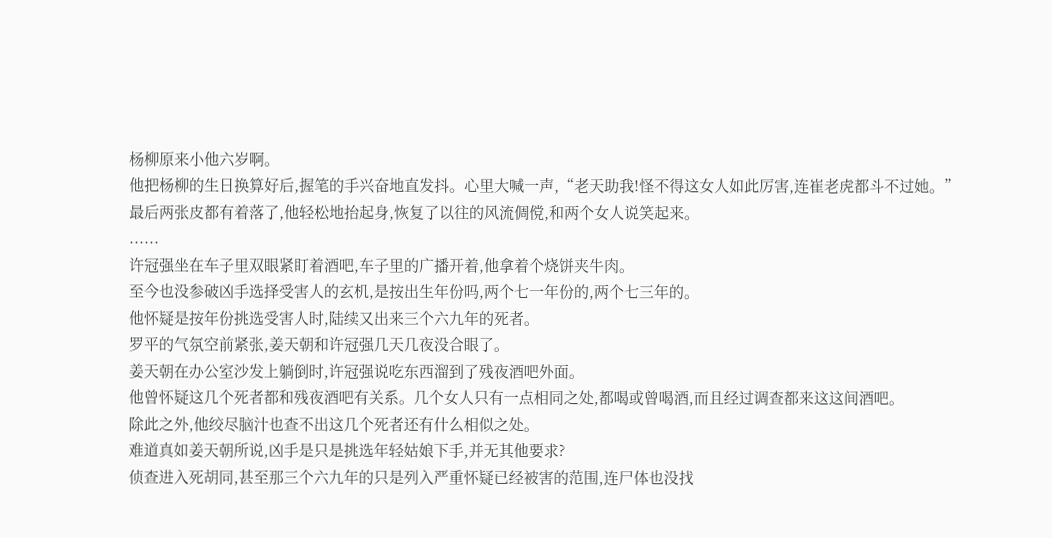杨柳原来小他六岁啊。
他把杨柳的生日换算好后,握笔的手兴奋地直发抖。心里大喊一声,“老天助我!怪不得这女人如此厉害,连崔老虎都斗不过她。”
最后两张皮都有着落了,他轻松地抬起身,恢复了以往的风流倜傥,和两个女人说笑起来。
......
许冠强坐在车子里双眼紧盯着酒吧,车子里的广播开着,他拿着个烧饼夹牛肉。
至今也没参破凶手选择受害人的玄机,是按出生年份吗,两个七一年份的,两个七三年的。
他怀疑是按年份挑选受害人时,陆续又出来三个六九年的死者。
罗平的气氛空前紧张,姜天朝和许冠强几天几夜没合眼了。
姜天朝在办公室沙发上躺倒时,许冠强说吃东西溜到了残夜酒吧外面。
他曾怀疑这几个死者都和残夜酒吧有关系。几个女人只有一点相同之处,都喝或曾喝酒,而且经过调查都来这这间酒吧。
除此之外,他绞尽脑汁也查不出这几个死者还有什么相似之处。
难道真如姜天朝所说,凶手是只是挑选年轻姑娘下手,并无其他要求?
侦查进入死胡同,甚至那三个六九年的只是列入严重怀疑已经被害的范围,连尸体也没找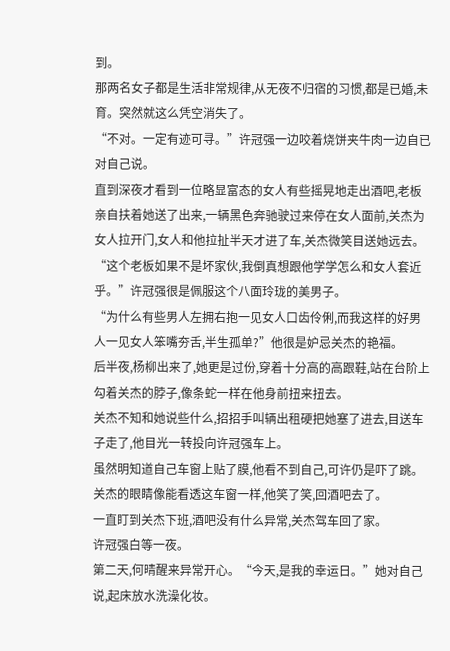到。
那两名女子都是生活非常规律,从无夜不归宿的习惯,都是已婚,未育。突然就这么凭空消失了。
“不对。一定有迹可寻。”许冠强一边咬着烧饼夹牛肉一边自已对自己说。
直到深夜才看到一位略显富态的女人有些摇晃地走出酒吧,老板亲自扶着她送了出来,一辆黑色奔驰驶过来停在女人面前,关杰为女人拉开门,女人和他拉扯半天才进了车,关杰微笑目送她远去。
“这个老板如果不是坏家伙,我倒真想跟他学学怎么和女人套近乎。”许冠强很是佩服这个八面玲珑的美男子。
“为什么有些男人左拥右抱一见女人口齿伶俐,而我这样的好男人一见女人笨嘴夯舌,半生孤单?”他很是妒忌关杰的艳福。
后半夜,杨柳出来了,她更是过份,穿着十分高的高跟鞋,站在台阶上勾着关杰的脖子,像条蛇一样在他身前扭来扭去。
关杰不知和她说些什么,招招手叫辆出租硬把她塞了进去,目送车子走了,他目光一转投向许冠强车上。
虽然明知道自己车窗上贴了膜,他看不到自己,可许仍是吓了跳。
关杰的眼睛像能看透这车窗一样,他笑了笑,回酒吧去了。
一直盯到关杰下班,酒吧没有什么异常,关杰驾车回了家。
许冠强白等一夜。
第二天,何晴醒来异常开心。“今天,是我的幸运日。”她对自己说,起床放水洗澡化妆。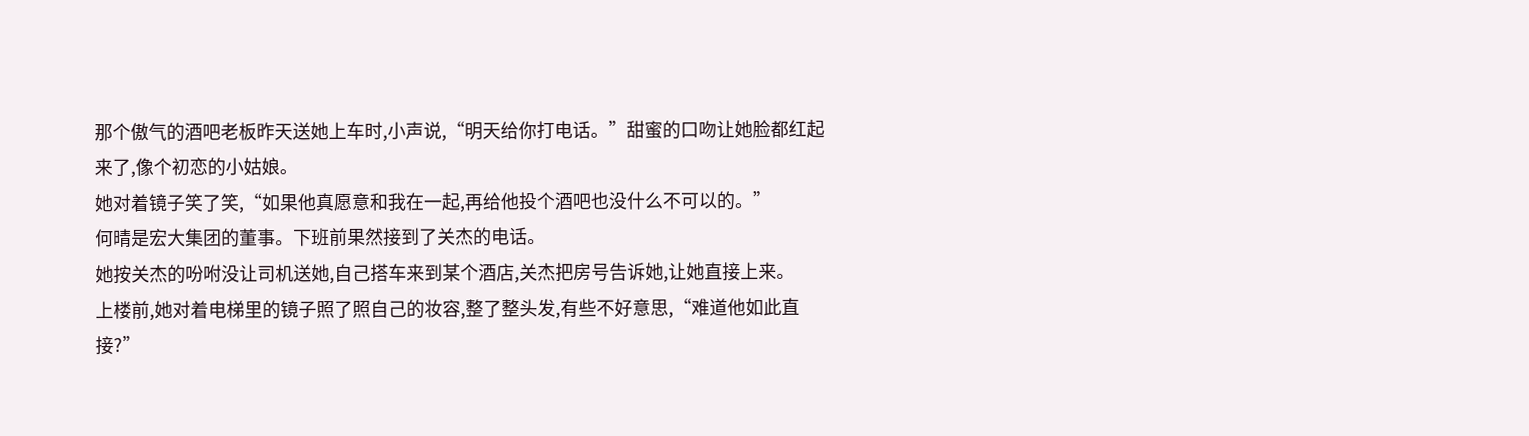那个傲气的酒吧老板昨天送她上车时,小声说,“明天给你打电话。”甜蜜的口吻让她脸都红起来了,像个初恋的小姑娘。
她对着镜子笑了笑,“如果他真愿意和我在一起,再给他投个酒吧也没什么不可以的。”
何晴是宏大集团的董事。下班前果然接到了关杰的电话。
她按关杰的吩咐没让司机送她,自己搭车来到某个酒店,关杰把房号告诉她,让她直接上来。
上楼前,她对着电梯里的镜子照了照自己的妆容,整了整头发,有些不好意思,“难道他如此直接?”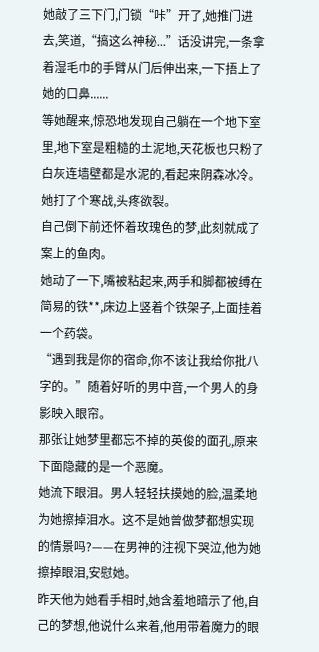她敲了三下门,门锁“咔”开了,她推门进去,笑道,“搞这么神秘...”话没讲完,一条拿着湿毛巾的手臂从门后伸出来,一下捂上了她的口鼻......
等她醒来,惊恐地发现自己躺在一个地下室里,地下室是粗糙的土泥地,天花板也只粉了白灰连墙壁都是水泥的,看起来阴森冰冷。
她打了个寒战,头疼欲裂。
自己倒下前还怀着玫瑰色的梦,此刻就成了案上的鱼肉。
她动了一下,嘴被粘起来,两手和脚都被缚在简易的铁**,床边上竖着个铁架子,上面挂着一个药袋。
“遇到我是你的宿命,你不该让我给你批八字的。”随着好听的男中音,一个男人的身影映入眼帘。
那张让她梦里都忘不掉的英俊的面孔,原来下面隐藏的是一个恶魔。
她流下眼泪。男人轻轻扶摸她的脸,温柔地为她擦掉泪水。这不是她曾做梦都想实现的情景吗?——在男神的注视下哭泣,他为她擦掉眼泪,安慰她。
昨天他为她看手相时,她含羞地暗示了他,自己的梦想,他说什么来着,他用带着魔力的眼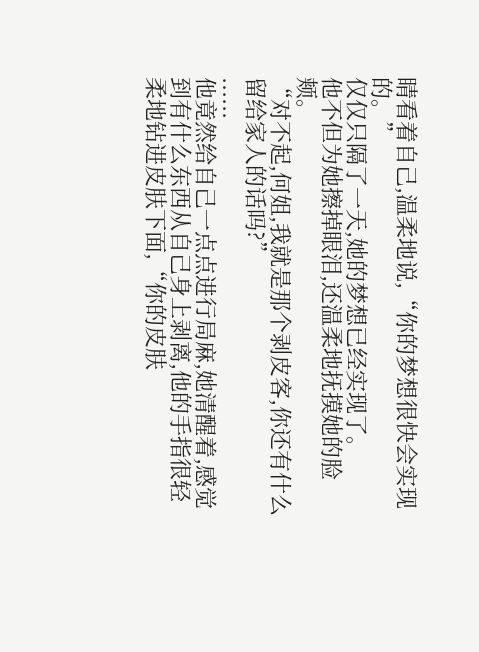睛看着自己,温柔地说,“你的梦想很快会实现的。”
仅仅只隔了一天,她的梦想已经实现了。
他不但为她擦掉眼泪,还温柔地抚摸她的脸颊。
“对不起,何姐,我就是那个剥皮客,你还有什么留给家人的话吗?”
......
他竟然给自己一点点进行局麻,她清醒着,感觉到有什么东西从自己身上剥离,他的手指很轻柔地钻进皮肤下面,“你的皮肤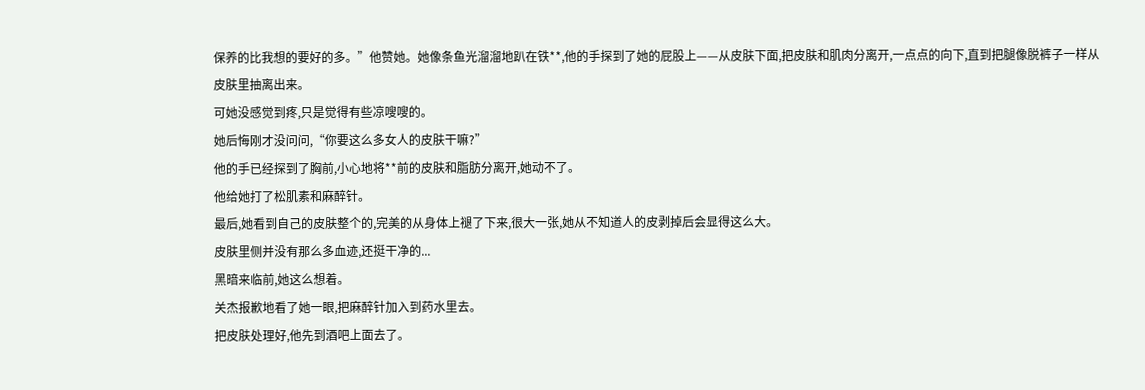保养的比我想的要好的多。”他赞她。她像条鱼光溜溜地趴在铁**,他的手探到了她的屁股上——从皮肤下面,把皮肤和肌肉分离开,一点点的向下,直到把腿像脱裤子一样从皮肤里抽离出来。
可她没感觉到疼,只是觉得有些凉嗖嗖的。
她后悔刚才没问问,“你要这么多女人的皮肤干嘛?”
他的手已经探到了胸前,小心地将**前的皮肤和脂肪分离开,她动不了。
他给她打了松肌素和麻醉针。
最后,她看到自己的皮肤整个的,完美的从身体上褪了下来,很大一张,她从不知道人的皮剥掉后会显得这么大。
皮肤里侧并没有那么多血迹,还挺干净的...
黑暗来临前,她这么想着。
关杰报歉地看了她一眼,把麻醉针加入到药水里去。
把皮肤处理好,他先到酒吧上面去了。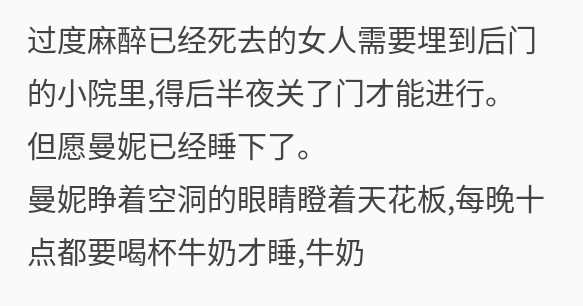过度麻醉已经死去的女人需要埋到后门的小院里,得后半夜关了门才能进行。
但愿曼妮已经睡下了。
曼妮睁着空洞的眼睛瞪着天花板,每晚十点都要喝杯牛奶才睡,牛奶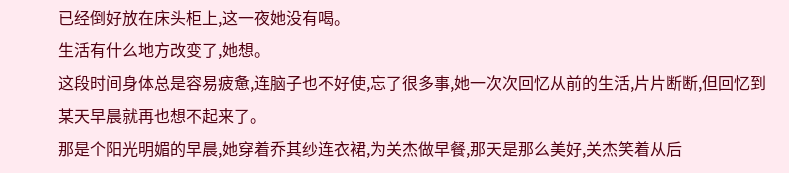已经倒好放在床头柜上,这一夜她没有喝。
生活有什么地方改变了,她想。
这段时间身体总是容易疲惫,连脑子也不好使,忘了很多事,她一次次回忆从前的生活,片片断断,但回忆到某天早晨就再也想不起来了。
那是个阳光明媚的早晨,她穿着乔其纱连衣裙,为关杰做早餐,那天是那么美好,关杰笑着从后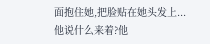面抱住她,把脸贴在她头发上...
他说什么来着?他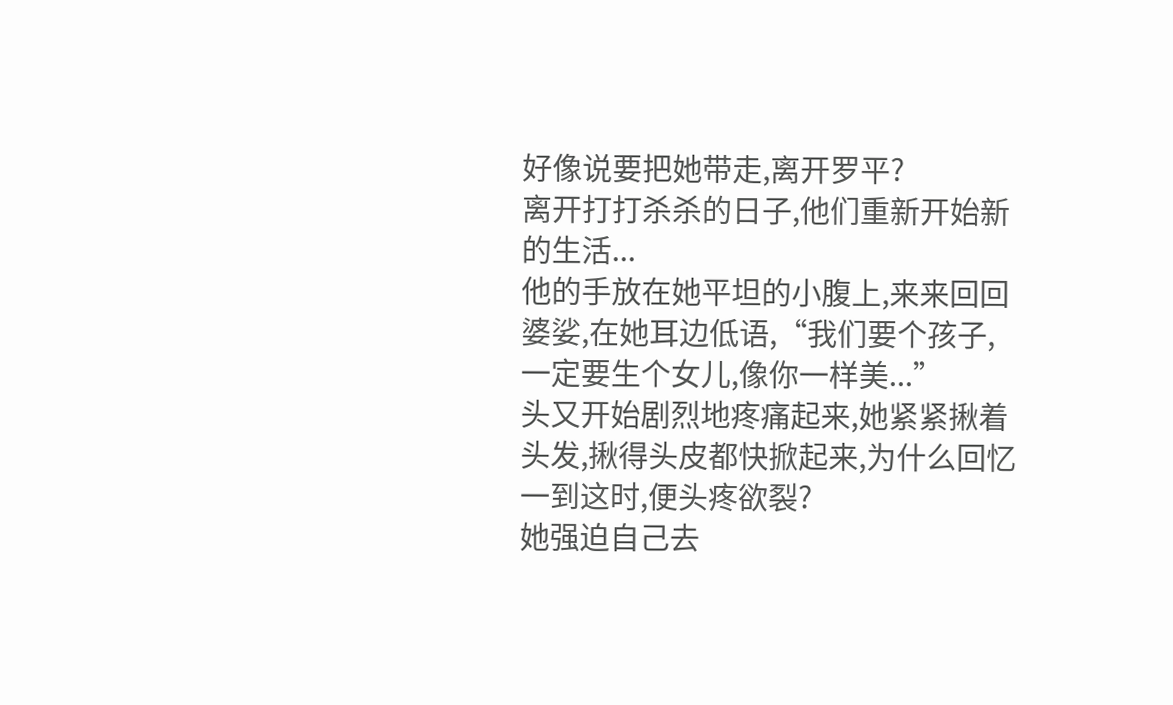好像说要把她带走,离开罗平?
离开打打杀杀的日子,他们重新开始新的生活...
他的手放在她平坦的小腹上,来来回回婆娑,在她耳边低语,“我们要个孩子,一定要生个女儿,像你一样美...”
头又开始剧烈地疼痛起来,她紧紧揪着头发,揪得头皮都快掀起来,为什么回忆一到这时,便头疼欲裂?
她强迫自己去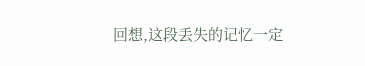回想,这段丢失的记忆一定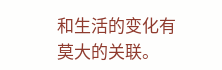和生活的变化有莫大的关联。